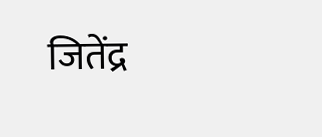जितेंद्र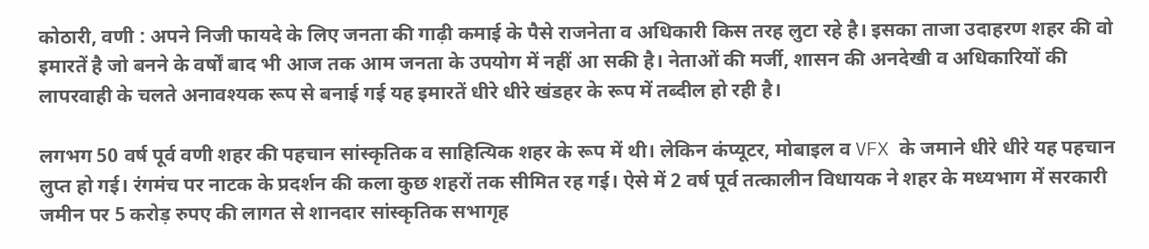कोठारी, वणी : अपने निजी फायदे के लिए जनता की गाढ़ी कमाई के पैसे राजनेता व अधिकारी किस तरह लुटा रहे है। इसका ताजा उदाहरण शहर की वो इमारतें है जो बनने के वर्षों बाद भी आज तक आम जनता के उपयोग में नहीं आ सकी है। नेताओं की मर्जी, शासन की अनदेखी व अधिकारियों की लापरवाही के चलते अनावश्यक रूप से बनाई गई यह इमारतें धीरे धीरे खंडहर के रूप में तब्दील हो रही है।

लगभग 50 वर्ष पूर्व वणी शहर की पहचान सांस्कृतिक व साहित्यिक शहर के रूप में थी। लेकिन कंप्यूटर, मोबाइल व VFX के जमाने धीरे धीरे यह पहचान लुप्त हो गई। रंगमंच पर नाटक के प्रदर्शन की कला कुछ शहरों तक सीमित रह गई। ऐसे में 2 वर्ष पूर्व तत्कालीन विधायक ने शहर के मध्यभाग में सरकारी जमीन पर 5 करोड़ रुपए की लागत से शानदार सांस्कृतिक सभागृह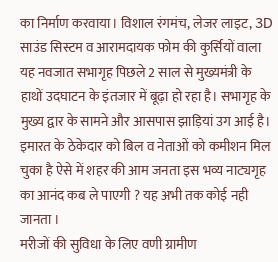का निर्माण करवाया। विशाल रंगमंच, लेजर लाइट, 3D साउंड सिस्टम व आरामदायक फोम की कुर्सियों वाला यह नवजात सभागृह पिछले 2 साल से मुख्यमंत्री के हाथों उदघाटन के इंतजार में बूढ़ा हो रहा है। सभागृह के मुख्य द्वार के सामने और आसपास झाड़ियां उग आई है। इमारत के ठेकेदार को बिल व नेताओं को कमीशन मिल चुका है ऐसे में शहर की आम जनता इस भव्य नाट्यगृह का आनंद कब ले पाएगी ? यह अभी तक कोई नही जानता ।
मरीजों की सुविधा के लिए वणी ग्रामीण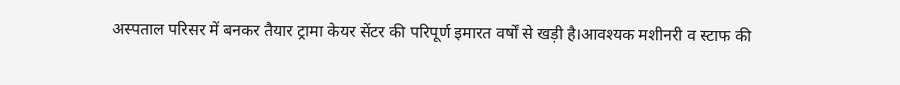अस्पताल परिसर में बनकर तैयार ट्रामा केयर सेंटर की परिपूर्ण इमारत वर्षों से खड़ी है।आवश्यक मशीनरी व स्टाफ की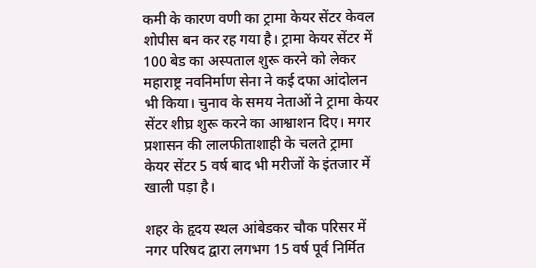कमी के कारण वणी का ट्रामा केयर सेंटर केवल शोपीस बन कर रह गया है। ट्रामा केयर सेंटर में 100 बेड का अस्पताल शुरू करने को लेकर महाराष्ट्र नवनिर्माण सेना ने कई दफा आंदोलन भी किया। चुनाव के समय नेताओं ने ट्रामा केयर सेंटर शीघ्र शुरू करने का आश्वाशन दिए। मगर प्रशासन की लालफीताशाही के चलते ट्रामा केयर सेंटर 5 वर्ष बाद भी मरीजों के इंतजार में खाली पड़ा है।

शहर के हृदय स्थल आंबेडकर चौक परिसर में नगर परिषद द्वारा लगभग 15 वर्ष पूर्व निर्मित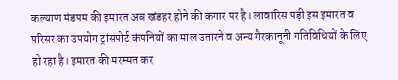कल्याण मंडपम की इमारत अब खंडहर होने की कगार पर है। लावारिस पड़ी इस इमारत व परिसर का उपयोग ट्रांसपोर्ट कंपनियों का माल उतारने व अन्य गैरकानूनी गतिविधियों के लिए हो रहा है। इमारत की मरम्मत कर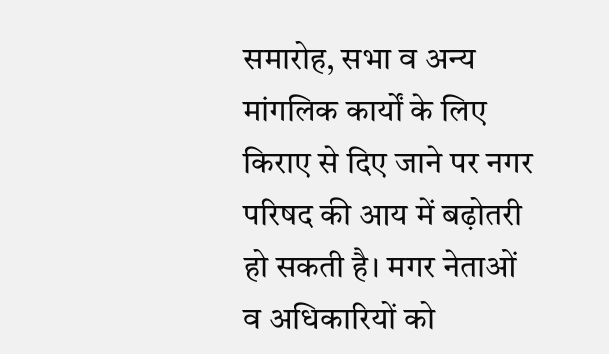समारोह, सभा व अन्य मांगलिक कार्यों के लिए किराए से दिए जाने पर नगर परिषद की आय में बढ़ोतरी हो सकती है। मगर नेताओं व अधिकारियों को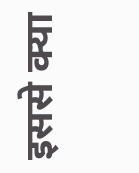इससे क्या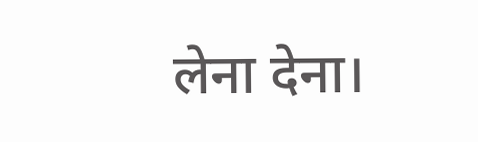लेना देना।